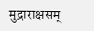मुद्राराक्षसम्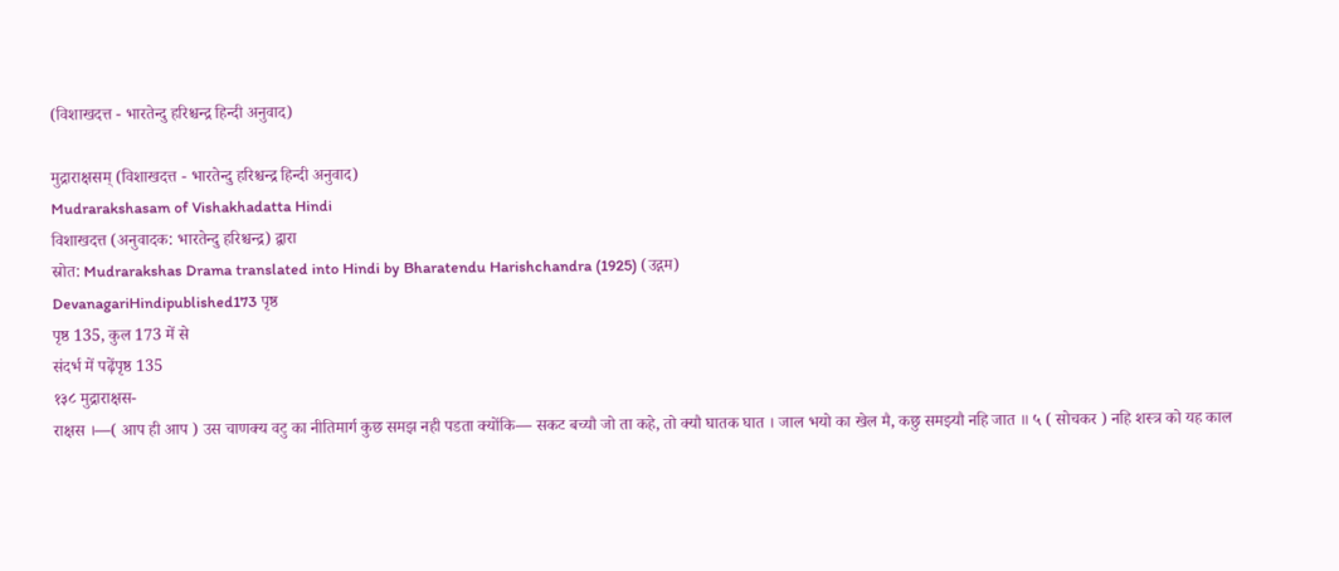(विशाखदत्त - भारतेन्दु हरिश्चन्द्र हिन्दी अनुवाद)

मुद्राराक्षसम् (विशाखदत्त - भारतेन्दु हरिश्चन्द्र हिन्दी अनुवाद)
Mudrarakshasam of Vishakhadatta Hindi
विशाखदत्त (अनुवादक: भारतेन्दु हरिश्चन्द्र) द्वारा
स्रोत: Mudrarakshas Drama translated into Hindi by Bharatendu Harishchandra (1925) (उद्गम)
DevanagariHindipublished173 पृष्ठ
पृष्ठ 135, कुल 173 में से
संदर्भ में पढ़ेंपृष्ठ 135
१३८ मुद्राराक्षस-
राक्षस ।—( आप ही आप ) उस चाणक्य वटु का नीतिमार्ग कुछ समझ नही पडता क्योंकि— सकट बच्यौ जो ता कहे, तो क्यौ घातक घात । जाल भयो का खेल मै, कछु समझ्यौ नहि जात ॥ ५ ( सोचकर ) नहि शस्त्र को यह काल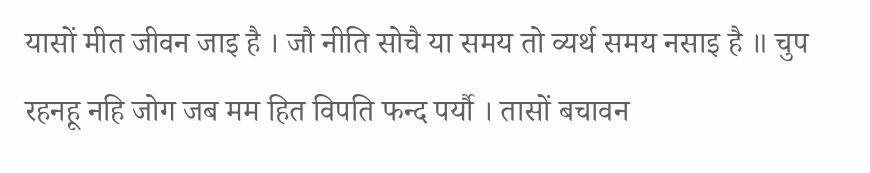यासों मीत जीवन जाइ है । जौ नीति सोचै या समय तो व्यर्थ समय नसाइ है ॥ चुप रहनहू नहि जोग जब मम हित विपति फन्द पर्यौ । तासों बचावन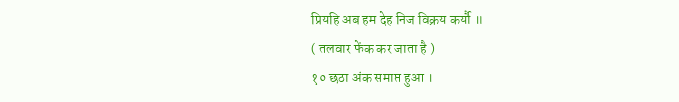प्रियहि अब हम देह निज विक्रय कर्यौ ॥
( तलवार फेंक कर जाता है )
१० छठा अंक समाप्त हुआ ।